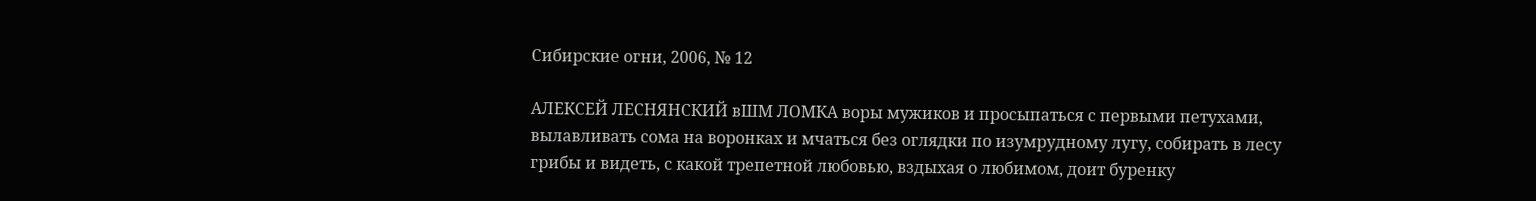Сибирские огни, 2006, № 12

АЛЕКСЕЙ ЛЕСНЯНСКИЙ вШМ ЛОМКА воры мужиков и просыпаться с первыми петухами, вылавливать сома на воронках и мчаться без оглядки по изумрудному лугу, собирать в лесу грибы и видеть, с какой трепетной любовью, вздыхая о любимом, доит буренку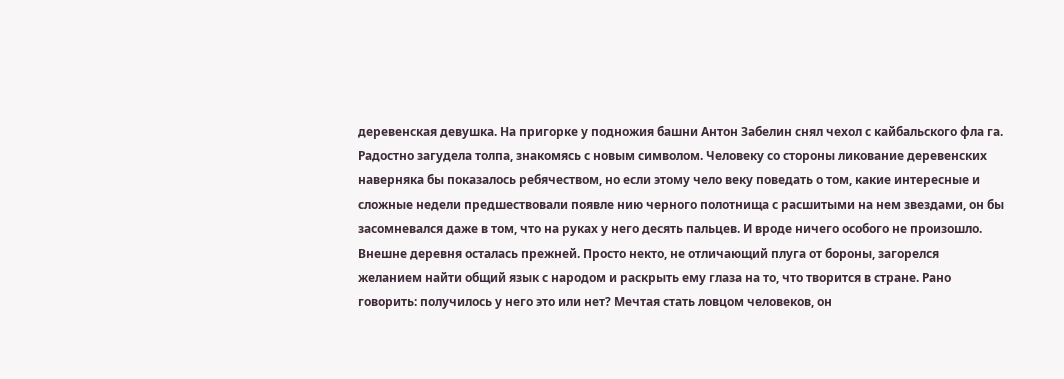деревенская девушка. На пригорке у подножия башни Антон Забелин снял чехол с кайбальского фла га. Радостно загудела толпа, знакомясь с новым символом. Человеку со стороны ликование деревенских наверняка бы показалось ребячеством, но если этому чело веку поведать о том, какие интересные и сложные недели предшествовали появле нию черного полотнища с расшитыми на нем звездами, он бы засомневался даже в том, что на руках у него десять пальцев. И вроде ничего особого не произошло. Внешне деревня осталась прежней. Просто некто, не отличающий плуга от бороны, загорелся желанием найти общий язык с народом и раскрыть ему глаза на то, что творится в стране. Рано говорить: получилось у него это или нет? Мечтая стать ловцом человеков, он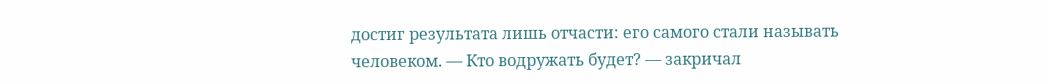достиг результата лишь отчасти: его самого стали называть человеком. — Кто водружать будет? — закричал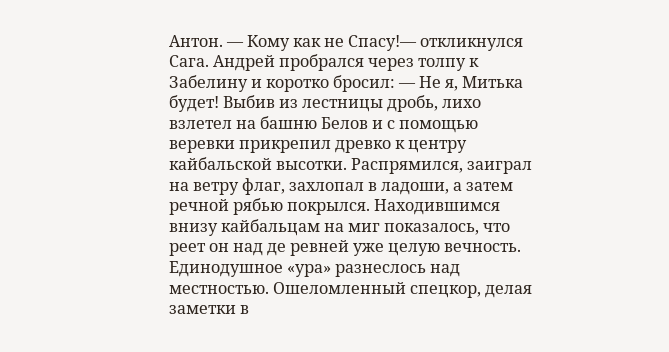Антон. — Кому как не Спасу!— откликнулся Сага. Андрей пробрался через толпу к Забелину и коротко бросил: — Не я, Митька будет! Выбив из лестницы дробь, лихо взлетел на башню Белов и с помощью веревки прикрепил древко к центру кайбальской высотки. Распрямился, заиграл на ветру флаг, захлопал в ладоши, а затем речной рябью покрылся. Находившимся внизу кайбальцам на миг показалось, что реет он над де ревней уже целую вечность. Единодушное «ура» разнеслось над местностью. Ошеломленный спецкор, делая заметки в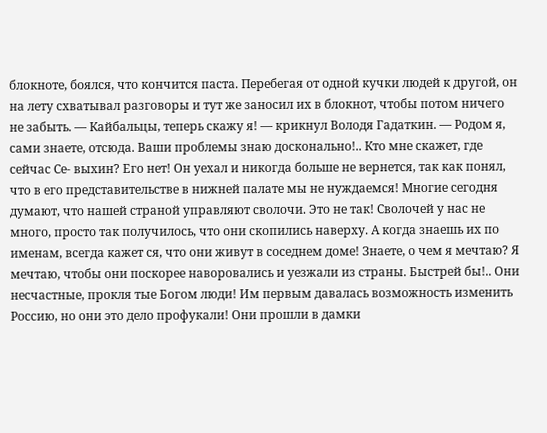блокноте, боялся, что кончится паста. Перебегая от одной кучки людей к другой, он на лету схватывал разговоры и тут же заносил их в блокнот, чтобы потом ничего не забыть. — Кайбальцы, теперь скажу я! — крикнул Володя Гадаткин. — Родом я, сами знаете, отсюда. Ваши проблемы знаю досконально!.. Кто мне скажет, где сейчас Се- выхин? Его нет! Он уехал и никогда больше не вернется, так как понял, что в его представительстве в нижней палате мы не нуждаемся! Многие сегодня думают, что нашей страной управляют сволочи. Это не так! Сволочей у нас не много, просто так получилось, что они скопились наверху. А когда знаешь их по именам, всегда кажет ся, что они живут в соседнем доме! Знаете, о чем я мечтаю? Я мечтаю, чтобы они поскорее наворовались и уезжали из страны. Быстрей бы!.. Они несчастные, прокля тые Богом люди! Им первым давалась возможность изменить Россию, но они это дело профукали! Они прошли в дамки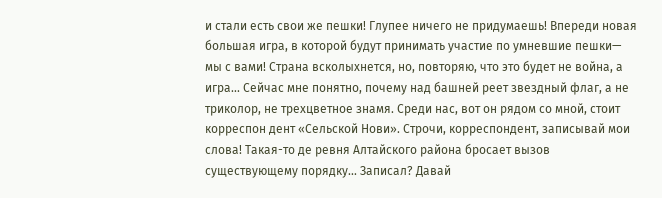и стали есть свои же пешки! Глупее ничего не придумаешь! Впереди новая большая игра, в которой будут принимать участие по умневшие пешки— мы с вами! Страна всколыхнется, но, повторяю, что это будет не война, а игра... Сейчас мне понятно, почему над башней реет звездный флаг, а не триколор, не трехцветное знамя. Среди нас, вот он рядом со мной, стоит корреспон дент «Сельской Нови». Строчи, корреспондент, записывай мои слова! Такая-то де ревня Алтайского района бросает вызов существующему порядку... Записал? Давай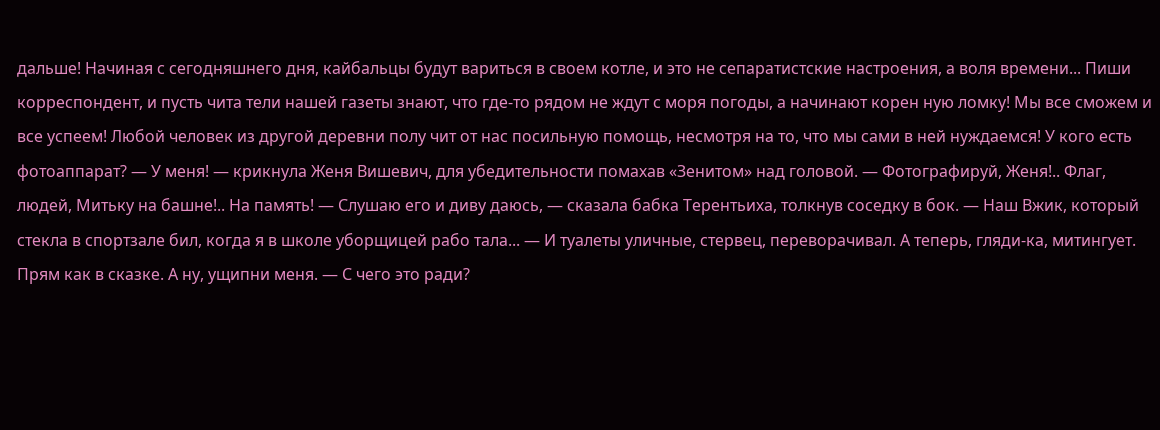дальше! Начиная с сегодняшнего дня, кайбальцы будут вариться в своем котле, и это не сепаратистские настроения, а воля времени... Пиши корреспондент, и пусть чита тели нашей газеты знают, что где-то рядом не ждут с моря погоды, а начинают корен ную ломку! Мы все сможем и все успеем! Любой человек из другой деревни полу чит от нас посильную помощь, несмотря на то, что мы сами в ней нуждаемся! У кого есть фотоаппарат? — У меня! — крикнула Женя Вишевич, для убедительности помахав «Зенитом» над головой. — Фотографируй, Женя!.. Флаг, людей, Митьку на башне!.. На память! — Слушаю его и диву даюсь, — сказала бабка Терентьиха, толкнув соседку в бок. — Наш Вжик, который стекла в спортзале бил, когда я в школе уборщицей рабо тала... — И туалеты уличные, стервец, переворачивал. А теперь, гляди-ка, митингует. Прям как в сказке. А ну, ущипни меня. — С чего это ради?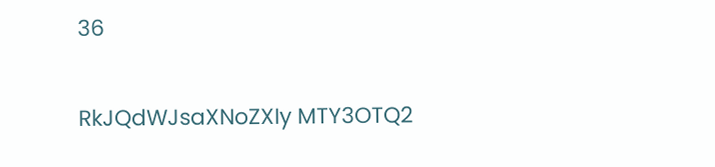36

RkJQdWJsaXNoZXIy MTY3OTQ2